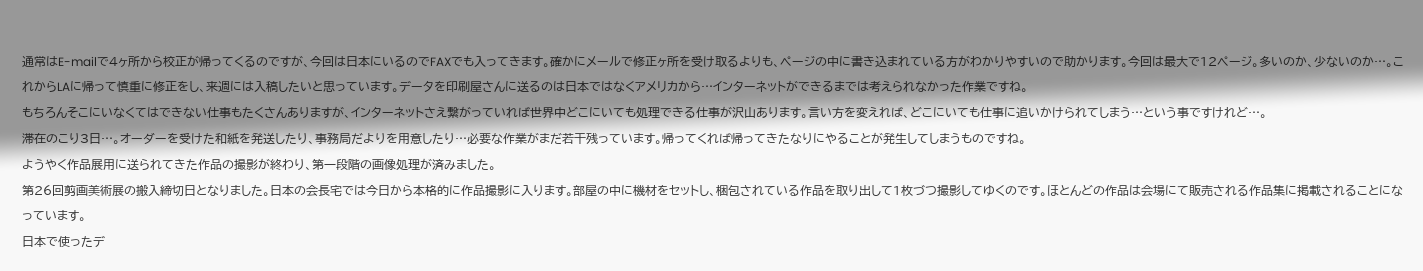通常はE-mailで4ヶ所から校正が帰ってくるのですが、今回は日本にいるのでFAXでも入ってきます。確かにメールで修正ヶ所を受け取るよりも、ページの中に書き込まれている方がわかりやすいので助かります。今回は最大で12ページ。多いのか、少ないのか…。これからLAに帰って慎重に修正をし、来週には入稿したいと思っています。データを印刷屋さんに送るのは日本ではなくアメリカから…インターネットができるまでは考えられなかった作業ですね。
もちろんそこにいなくてはできない仕事もたくさんありますが、インターネットさえ繋がっていれば世界中どこにいても処理できる仕事が沢山あります。言い方を変えれば、どこにいても仕事に追いかけられてしまう…という事ですけれど…。
滞在のこり3日…。オーダーを受けた和紙を発送したり、事務局だよりを用意したり…必要な作業がまだ若干残っています。帰ってくれば帰ってきたなりにやることが発生してしまうものですね。
ようやく作品展用に送られてきた作品の撮影が終わり、第一段階の画像処理が済みました。
第26回剪画美術展の搬入締切日となりました。日本の会長宅では今日から本格的に作品撮影に入ります。部屋の中に機材をセットし、梱包されている作品を取り出して1枚づつ撮影してゆくのです。ほとんどの作品は会場にて販売される作品集に掲載されることになっています。
日本で使ったデ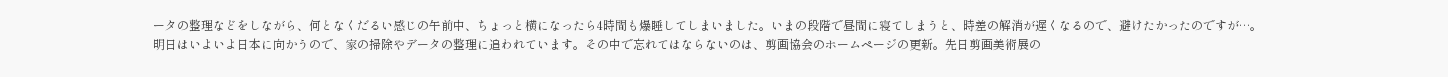ータの整理などをしながら、何となくだるい感じの午前中、ちょっと横になったら4時間も爆睡してしまいました。いまの段階で昼間に寝てしまうと、時差の解消が遅くなるので、避けたかったのですが…。
明日はいよいよ日本に向かうので、家の掃除やデータの整理に追われています。その中で忘れてはならないのは、剪画協会のホームページの更新。先日剪画美術展の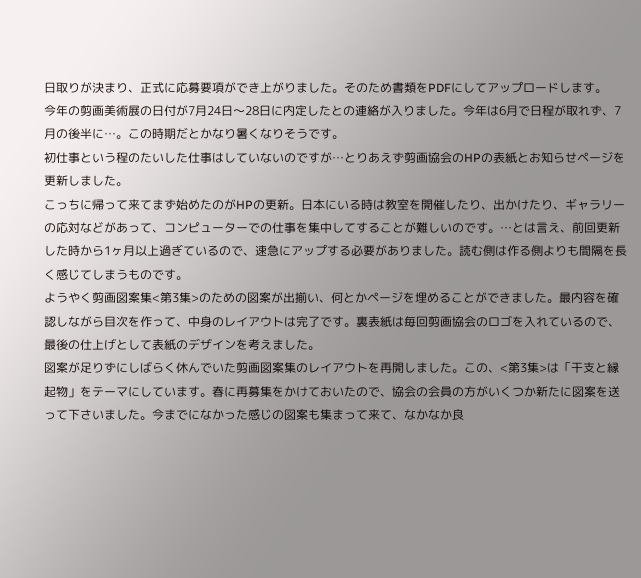日取りが決まり、正式に応募要項ができ上がりました。そのため書類をPDFにしてアップロードします。
今年の剪画美術展の日付が7月24日〜28日に内定したとの連絡が入りました。今年は6月で日程が取れず、7月の後半に…。この時期だとかなり暑くなりそうです。
初仕事という程のたいした仕事はしていないのですが…とりあえず剪画協会のHPの表紙とお知らせページを更新しました。
こっちに帰って来てまず始めたのがHPの更新。日本にいる時は教室を開催したり、出かけたり、ギャラリーの応対などがあって、コンピューターでの仕事を集中してすることが難しいのです。…とは言え、前回更新した時から1ヶ月以上過ぎているので、速急にアップする必要がありました。読む側は作る側よりも間隔を長く感じてしまうものです。
ようやく剪画図案集<第3集>のための図案が出揃い、何とかページを埋めることができました。最内容を確認しながら目次を作って、中身のレイアウトは完了です。裏表紙は毎回剪画協会のロゴを入れているので、最後の仕上げとして表紙のデザインを考えました。
図案が足りずにしばらく休んでいた剪画図案集のレイアウトを再開しました。この、<第3集>は「干支と縁起物」をテーマにしています。春に再募集をかけておいたので、協会の会員の方がいくつか新たに図案を送って下さいました。今までになかった感じの図案も集まって来て、なかなか良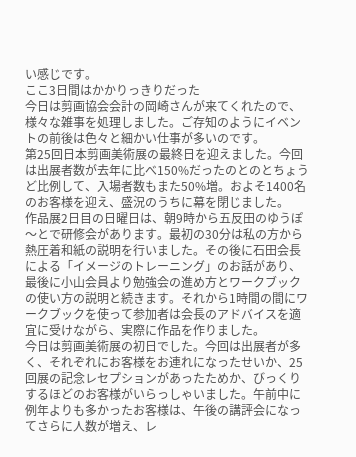い感じです。
ここ3日間はかかりっきりだった
今日は剪画協会会計の岡崎さんが来てくれたので、様々な雑事を処理しました。ご存知のようにイベントの前後は色々と細かい仕事が多いのです。
第25回日本剪画美術展の最終日を迎えました。今回は出展者数が去年に比べ150%だったのとのとちょうど比例して、入場者数もまた50%増。およそ1400名のお客様を迎え、盛況のうちに幕を閉じました。
作品展2日目の日曜日は、朝9時から五反田のゆうぽ〜とで研修会があります。最初の30分は私の方から熱圧着和紙の説明を行いました。その後に石田会長による「イメージのトレーニング」のお話があり、最後に小山会員より勉強会の進め方とワークブックの使い方の説明と続きます。それから1時間の間にワークブックを使って参加者は会長のアドバイスを適宜に受けながら、実際に作品を作りました。
今日は剪画美術展の初日でした。今回は出展者が多く、それぞれにお客様をお連れになったせいか、25回展の記念レセプションがあったためか、びっくりするほどのお客様がいらっしゃいました。午前中に例年よりも多かったお客様は、午後の講評会になってさらに人数が増え、レ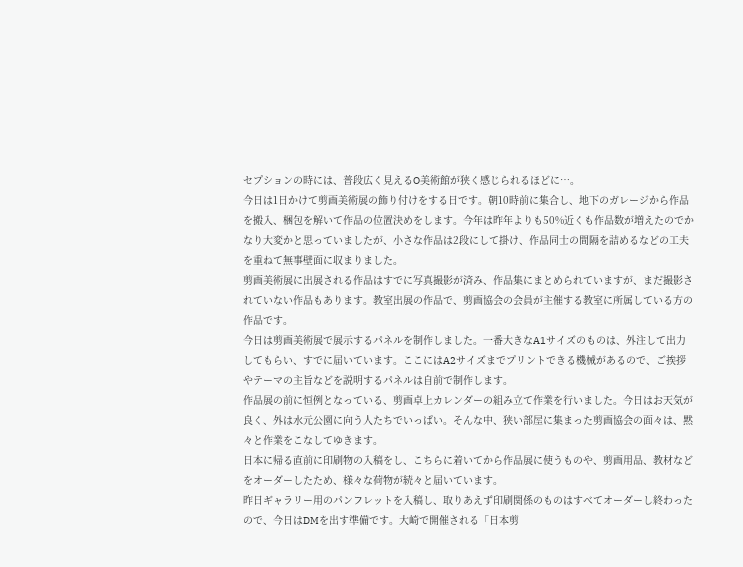セプションの時には、普段広く見えるO美術館が狭く感じられるほどに…。
今日は1日かけて剪画美術展の飾り付けをする日です。朝10時前に集合し、地下のガレージから作品を搬入、梱包を解いて作品の位置決めをします。今年は昨年よりも50%近くも作品数が増えたのでかなり大変かと思っていましたが、小さな作品は2段にして掛け、作品同士の間隔を詰めるなどの工夫を重ねて無事壁面に収まりました。
剪画美術展に出展される作品はすでに写真撮影が済み、作品集にまとめられていますが、まだ撮影されていない作品もあります。教室出展の作品で、剪画協会の会員が主催する教室に所属している方の作品です。
今日は剪画美術展で展示するパネルを制作しました。一番大きなA1サイズのものは、外注して出力してもらい、すでに届いています。ここにはA2サイズまでプリントできる機械があるので、ご挨拶やテーマの主旨などを説明するパネルは自前で制作します。
作品展の前に恒例となっている、剪画卓上カレンダーの組み立て作業を行いました。今日はお天気が良く、外は水元公園に向う人たちでいっぱい。そんな中、狭い部屋に集まった剪画協会の面々は、黙々と作業をこなしてゆきます。
日本に帰る直前に印刷物の入稿をし、こちらに着いてから作品展に使うものや、剪画用品、教材などをオーダーしたため、様々な荷物が続々と届いています。
昨日ギャラリー用のパンフレットを入稿し、取りあえず印刷関係のものはすべてオーダーし終わったので、今日はDMを出す準備です。大崎で開催される「日本剪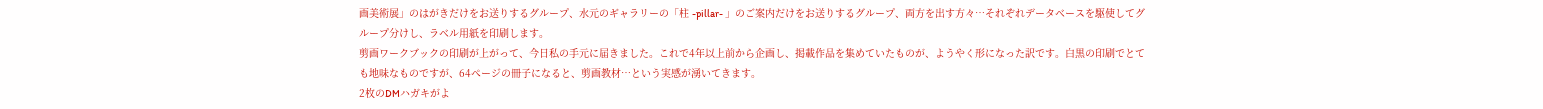画美術展」のはがきだけをお送りするグループ、水元のギャラリーの「柱 -pillar- 」のご案内だけをお送りするグループ、両方を出す方々…それぞれデータベースを駆使してグループ分けし、ラベル用紙を印刷します。
剪画ワークブックの印刷が上がって、今日私の手元に届きました。これで4年以上前から企画し、掲載作品を集めていたものが、ようやく形になった訳です。白黒の印刷でとても地味なものですが、64ページの冊子になると、剪画教材…という実感が湧いてきます。
2枚のDMハガキがよ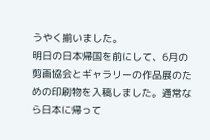うやく揃いました。
明日の日本帰国を前にして、6月の剪画協会とギャラリーの作品展のための印刷物を入稿しました。通常なら日本に帰って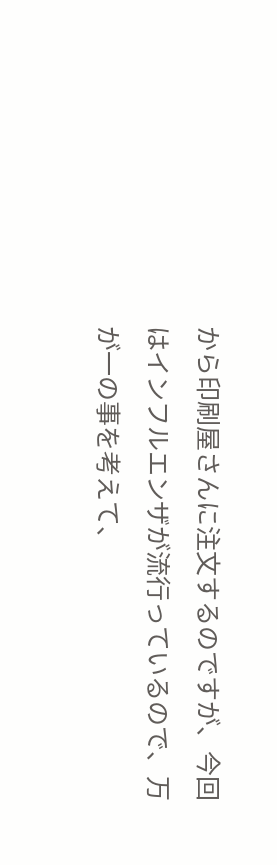から印刷屋さんに注文するのですが、今回はインフルエンザが流行っているので、万が一の事を考えて、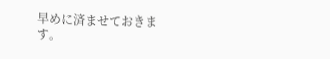早めに済ませておきます。